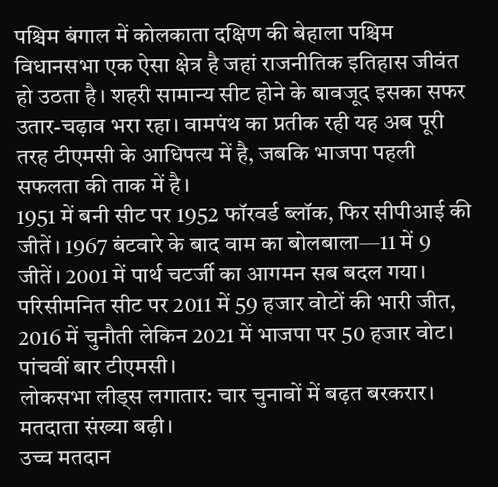पश्चिम बंगाल में कोलकाता दक्षिण की बेहाला पश्चिम विधानसभा एक ऐसा क्षेत्र है जहां राजनीतिक इतिहास जीवंत हो उठता है। शहरी सामान्य सीट होने के बावजूद इसका सफर उतार-चढ़ाव भरा रहा। वामपंथ का प्रतीक रही यह अब पूरी तरह टीएमसी के आधिपत्य में है, जबकि भाजपा पहली सफलता की ताक में है।
1951 में बनी सीट पर 1952 फॉरवर्ड ब्लॉक, फिर सीपीआई की जीतें। 1967 बंटवारे के बाद वाम का बोलबाला—11 में 9 जीतें। 2001 में पार्थ चटर्जी का आगमन सब बदल गया।
परिसीमनित सीट पर 2011 में 59 हजार वोटों की भारी जीत, 2016 में चुनौती लेकिन 2021 में भाजपा पर 50 हजार वोट। पांचवीं बार टीएमसी।
लोकसभा लीड्स लगातार: चार चुनावों में बढ़त बरकरार। मतदाता संख्या बढ़ी।
उच्च मतदान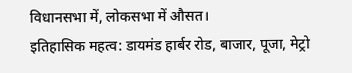विधानसभा में, लोकसभा में औसत।
इतिहासिक महत्व: डायमंड हार्बर रोड, बाजार, पूजा, मेट्रो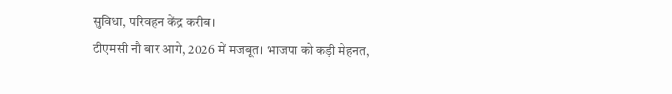सुविधा, परिवहन केंद्र करीब।
टीएमसी नौ बार आगे, 2026 में मजबूत। भाजपा को कड़ी मेहनत,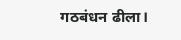गठबंधन ढीला।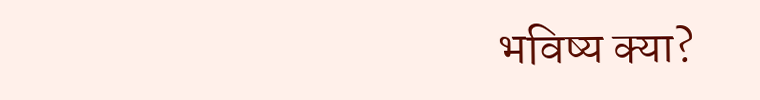भविष्य क्या?